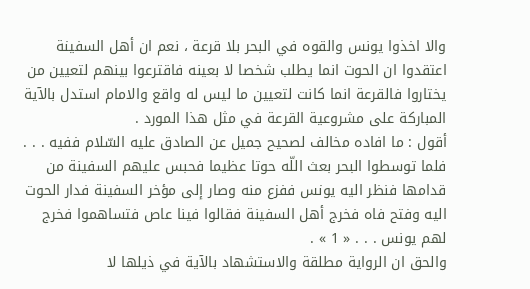والا اخذوا يونس والقوه في البحر بلا قرعة ، نعم ان أهل السفينة اعتقدوا ان الحوت انما يطلب شخصا لا بعينه فاقترعوا بينهم لتعيين من يختاروا فالقرعة انما كانت لتعيين ما ليس له واقع والامام استدل بالآية المباركة على مشروعية القرعة في مثل هذا المورد .
أقول : ما افاده مخالف لصحيح جميل عن الصادق عليه السّلام ففيه . . . فلما توسطوا البحر بعث اللّه حوتا عظيما فحبس عليهم السفينة من قدامها فنظر اليه يونس ففزع منه وصار إلى مؤخر السفينة فدار الحوت اليه وفتح فاه فخرج أهل السفينة فقالوا فينا عاص فتساهموا فخرج لهم يونس . . . « 1 » .
والحق ان الرواية مطلقة والاستشهاد بالآية في ذيلها لا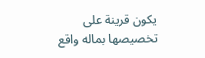يكون قرينة على تخصيصها بماله واقع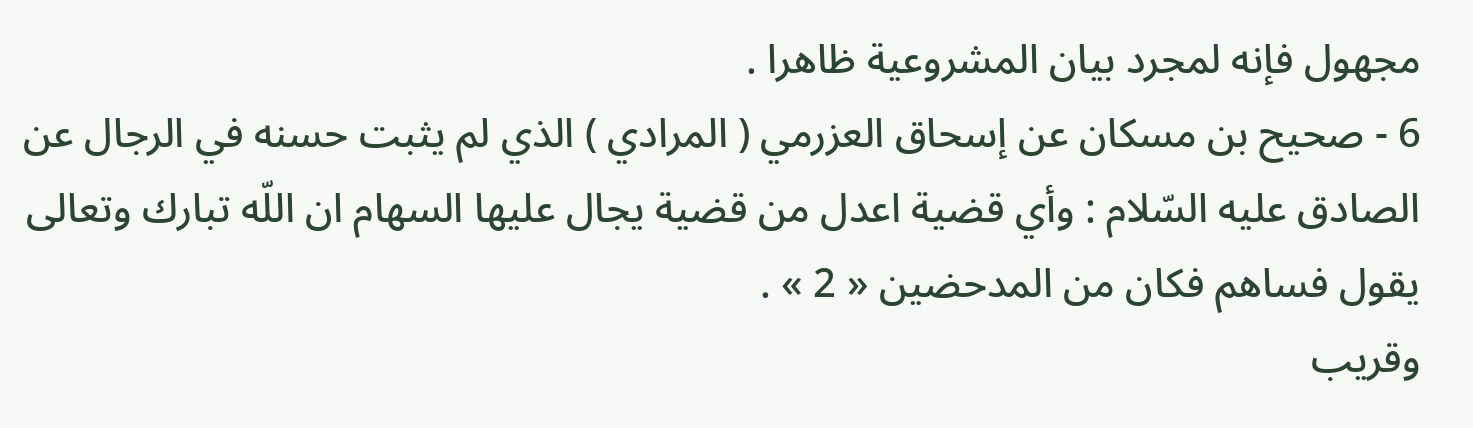مجهول فإنه لمجرد بيان المشروعية ظاهرا .
6 - صحيح بن مسكان عن إسحاق العزرمي ( المرادي ) الذي لم يثبت حسنه في الرجال عن الصادق عليه السّلام : وأي قضية اعدل من قضية يجال عليها السهام ان اللّه تبارك وتعالى يقول فساهم فكان من المدحضين « 2 » .
وقريب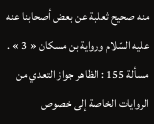منه صحيح ثعلبة عن بعض أصحابنا عنه عليه السّلام ورواية بن مسكان « 3 » .
مسألة 155 : الظاهر جواز التعدي من الروايات الخاصة إلى خصوص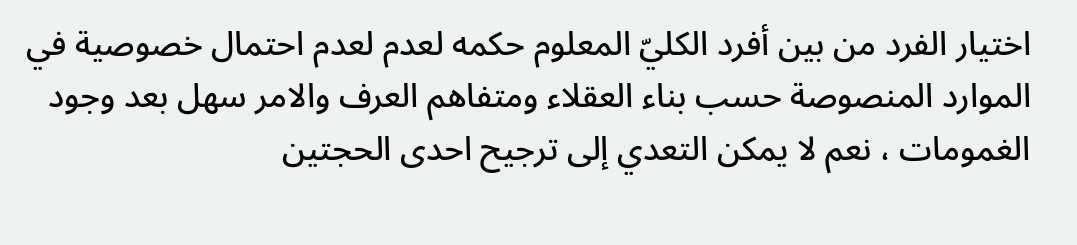اختيار الفرد من بين أفرد الكليّ المعلوم حكمه لعدم لعدم احتمال خصوصية في الموارد المنصوصة حسب بناء العقلاء ومتفاهم العرف والامر سهل بعد وجود الغمومات ، نعم لا يمكن التعدي إلى ترجيح احدى الحجتين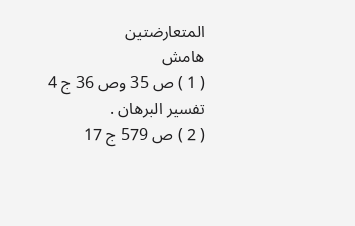المتعارضتين
هامش
( 1 ) ص 35 وص 36 ج 4 تفسير البرهان .
( 2 ) ص 579 ج 17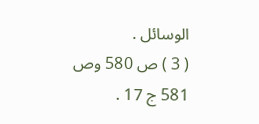الوسائل .
( 3 ) ص 580 وص 581 ج 17 .